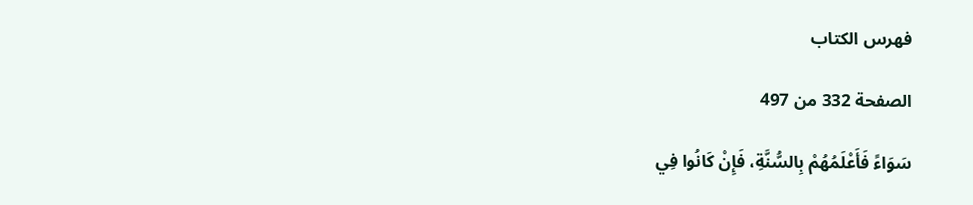فهرس الكتاب

الصفحة 332 من 497

سَوَاءً فَأَعْلَمُهُمْ بِالسُّنَّةِ، فَإِنْ كَانُوا فِي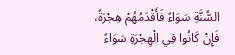السُّنَّةِ سَوَاءً فَأَقْدَمُهُمْ هِجْرَةً، فَإِنْ كَانُوا فِي الْهِجْرَةِ سَوَاءً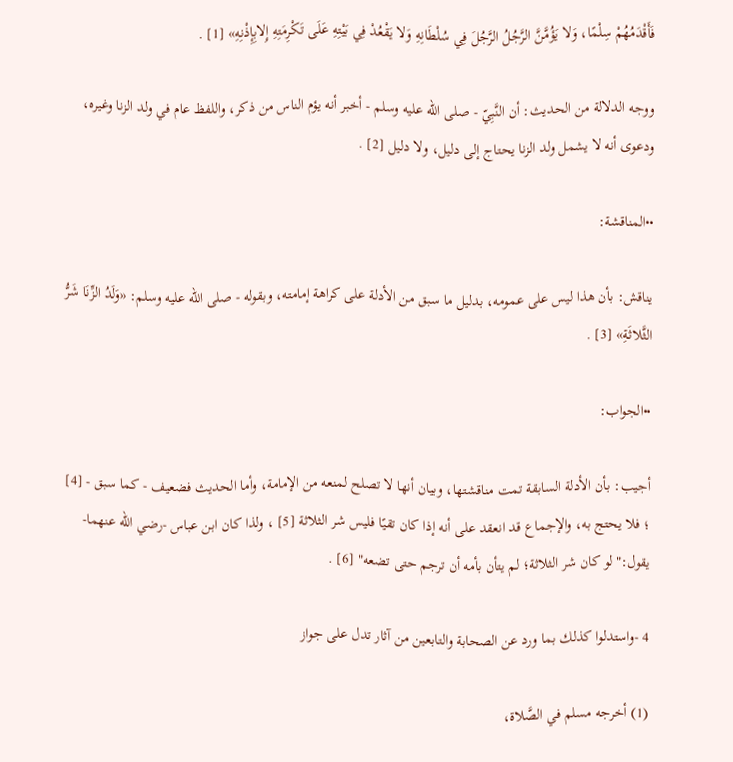فَأَقْدَمُهُمْ سِلْمًا، وَلا يَؤُمَّنَّ الرَّجُلُ الرَّجُلَ فِي سُلْطَانِهِ وَلا يَقْعُدْ فِي بَيْتِهِ عَلَى تَكْرِمَتِهِ إِلابِإِذْنِهِ» [1] .

ووجه الدلالة من الحديث: أن النَّبِيّ - صلى الله عليه وسلم - أخبر أنه يؤم الناس من ذكر، واللفظ عام في ولد الزنا وغيره، ودعوى أنه لا يشمل ولد الزنا يحتاج إلى دليل، ولا دليل [2] .

••المناقشة:

يناقش: بأن هذا ليس على عمومه، بدليل ما سبق من الأدلة على كراهة إمامته، وبقوله - صلى الله عليه وسلم: «وَلَدُ الزِّنَا شَرُّ الثَّلاثَةِ» [3] .

••الجواب:

أجيب: بأن الأدلة السابقة تمت مناقشتها، وبيان أنها لا تصلح لمنعه من الإمامة، وأما الحديث فضعيف - كما سبق - [4] ؛ فلا يحتج به، والإجماع قد انعقد على أنه إذا كان تقيًا فليس شر الثلاثة [5] ، ولذا كان ابن عباس -رضي الله عنهما- يقول:"لو كان شر الثلاثة؛ لم يتأن بأمه أن ترجم حتى تضعه" [6] .

4 -واستدلوا كذلك بما ورد عن الصحابة والتابعين من آثار تدل على جواز

(1) أخرجه مسلم في الصَّلاة،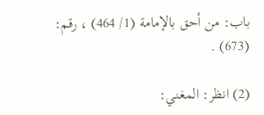باب: من أحق بالإمامة (1/ 464) ، رقم: (673) .

(2) انظر: المغني: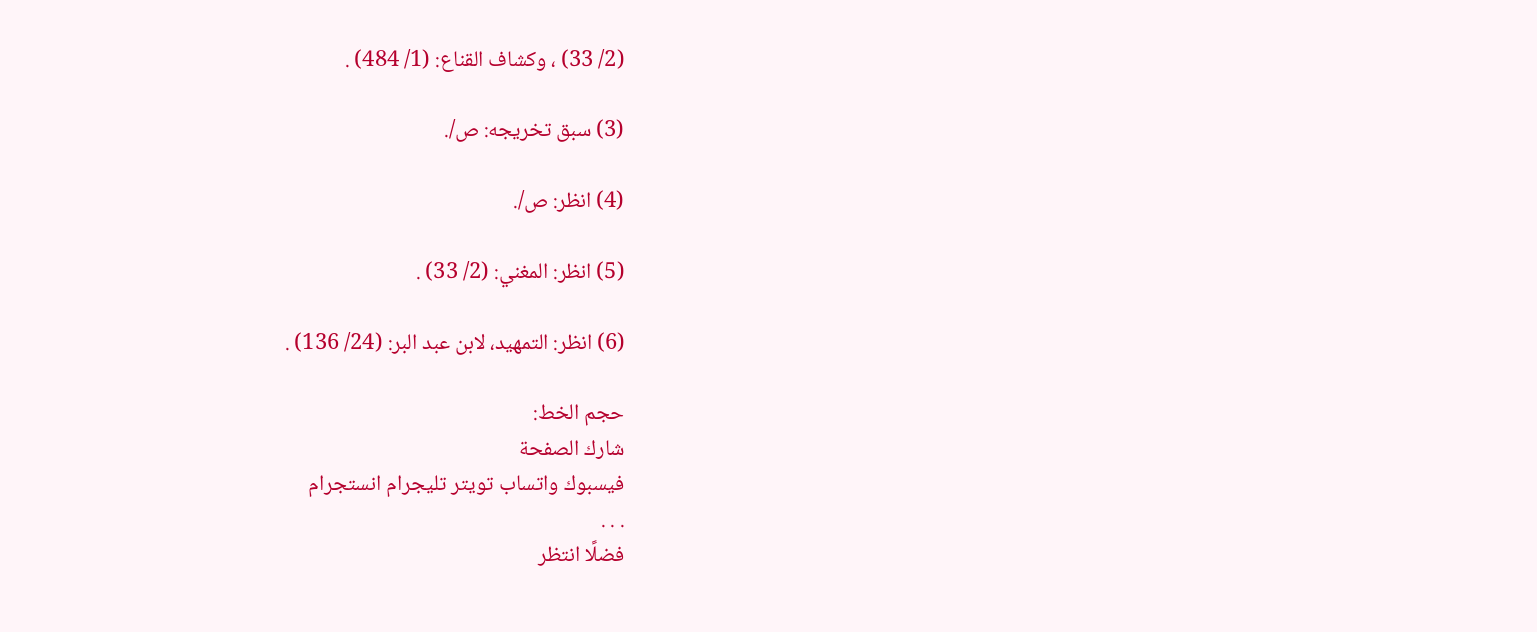(2/ 33) ، وكشاف القناع: (1/ 484) .

(3) سبق تخريجه: ص/.

(4) انظر: ص/.

(5) انظر: المغني: (2/ 33) .

(6) انظر: التمهيد، لابن عبد البر: (24/ 136) .

حجم الخط:
شارك الصفحة
فيسبوك واتساب تويتر تليجرام انستجرام
. . .
فضلًا انتظر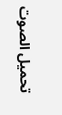تحميل الصوت